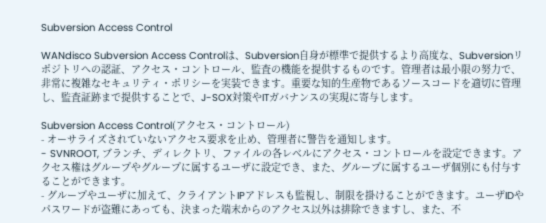Subversion Access Control

WANdisco Subversion Access Controlは、Subversion自身が標準で提供するより高度な、Subversionリポジトリへの認証、アクセス・コントロール、監査の機能を提供するものです。管理者は最小限の努力で、非常に複雑なセキュリティ・ポリシーを実装できます。重要な知的生産物であるソースコードを適切に管理し、監査証跡まで提供することで、J-SOX対策やITガバナンスの実現に寄与します。

Subversion Access Control(アクセス・コントロール)
- オーサライズされていないアクセス要求を止め、管理者に警告を通知します。
- SVNROOT, ブランチ、ディレクトリ、ファイルの各レベルにアクセス・コントロールを設定できます。アクセス権はグループやグループに属するユーザに設定でき、また、グループに属するユーザ個別にも付与することができます。
- グループやユーザに加えて、クライアントIPアドレスも監視し、制限を掛けることができます。ユーザIDやパスワードが盗難にあっても、決まった端末からのアクセス以外は排除できますし、また、不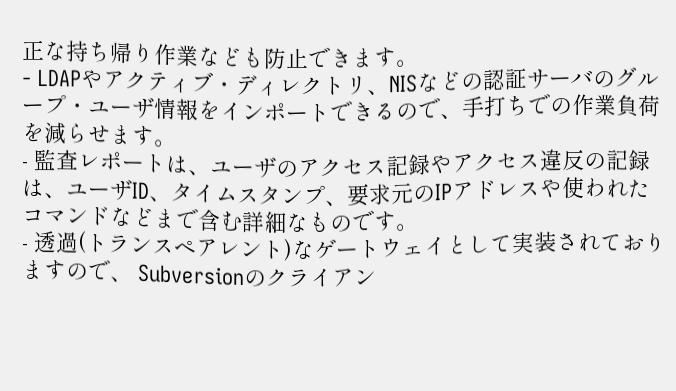正な持ち帰り作業なども防止できます。
- LDAPやアクティブ・ディレクトリ、NISなどの認証サーバのグループ・ユーザ情報をインポートできるので、手打ちでの作業負荷を減らせます。
- 監査レポートは、ユーザのアクセス記録やアクセス違反の記録は、ユーザID、タイムスタンプ、要求元のIPアドレスや使われたコマンドなどまで含む詳細なものです。
- 透過(トランスペアレント)なゲートウェイとして実装されておりますので、 Subversionのクライアン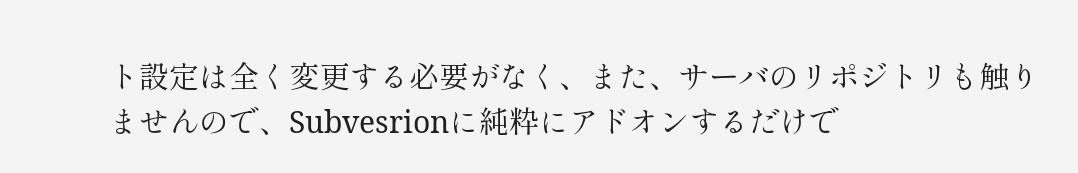ト設定は全く変更する必要がなく、また、サーバのリポジトリも触りませんので、Subvesrionに純粋にアドオンするだけで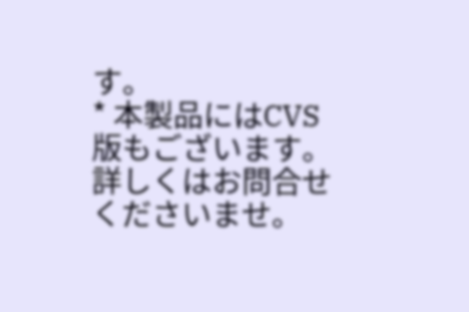す。
* 本製品にはCVS版もございます。詳しくはお問合せくださいませ。